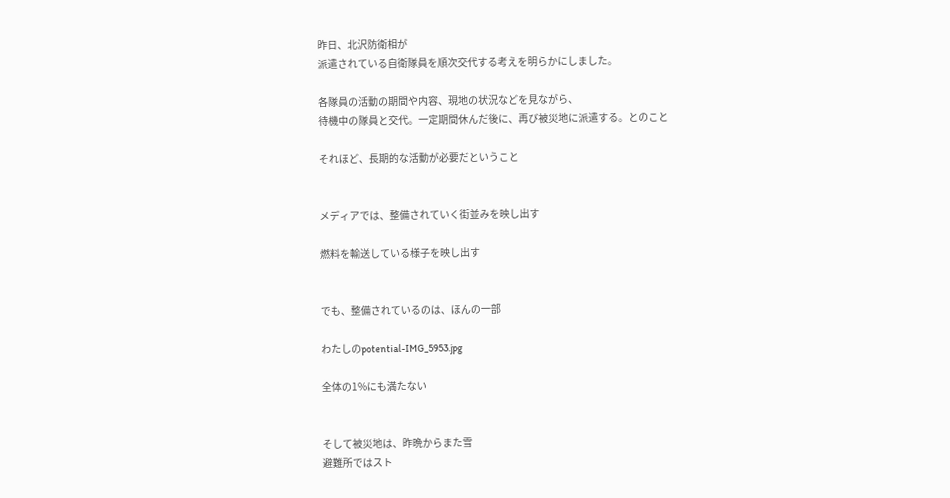昨日、北沢防衛相が
派遣されている自衛隊員を順次交代する考えを明らかにしました。

各隊員の活動の期間や内容、現地の状況などを見ながら、
待機中の隊員と交代。一定期間休んだ後に、再び被災地に派遣する。とのこと

それほど、長期的な活動が必要だということ


メディアでは、整備されていく街並みを映し出す

燃料を輸送している様子を映し出す


でも、整備されているのは、ほんの一部

わたしのpotential-IMG_5953.jpg

全体の1%にも満たない


そして被災地は、昨晩からまた雪
避難所ではスト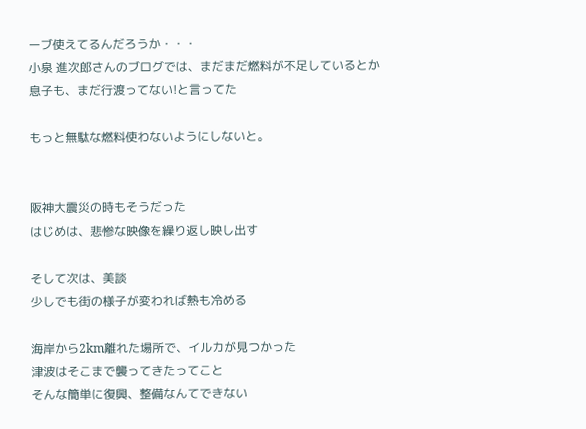ーブ使えてるんだろうか・・・
小泉 進次郎さんのブログでは、まだまだ燃料が不足しているとか
息子も、まだ行渡ってない!と言ってた

もっと無駄な燃料使わないようにしないと。


阪神大震災の時もそうだった
はじめは、悲惨な映像を繰り返し映し出す

そして次は、美談
少しでも街の様子が変われば熱も冷める

海岸から2km離れた場所で、イルカが見つかった
津波はそこまで襲ってきたってこと
そんな簡単に復興、整備なんてできない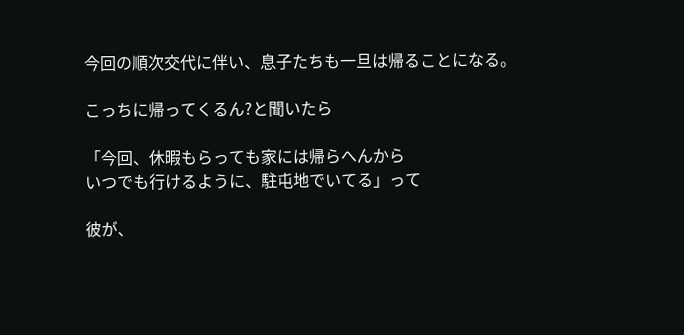今回の順次交代に伴い、息子たちも一旦は帰ることになる。

こっちに帰ってくるん?と聞いたら

「今回、休暇もらっても家には帰らへんから
いつでも行けるように、駐屯地でいてる」って

彼が、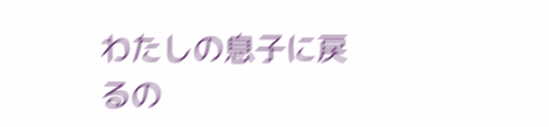わたしの息子に戻るの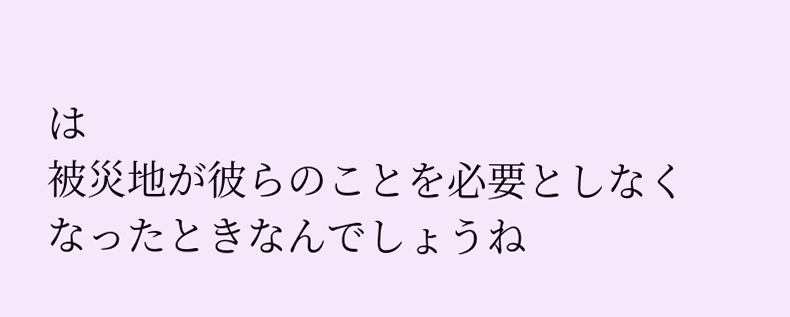は
被災地が彼らのことを必要としなくなったときなんでしょうね